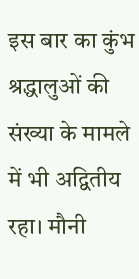इस बार का कुंभ श्रद्धालुओं की संख्या के मामले में भी अद्वितीय रहा। मौनी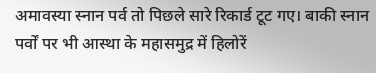अमावस्या स्नान पर्व तो पिछले सारे रिकार्ड टूट गए। बाकी स्नान पर्वों पर भी आस्था के महासमुद्र में हिलोरें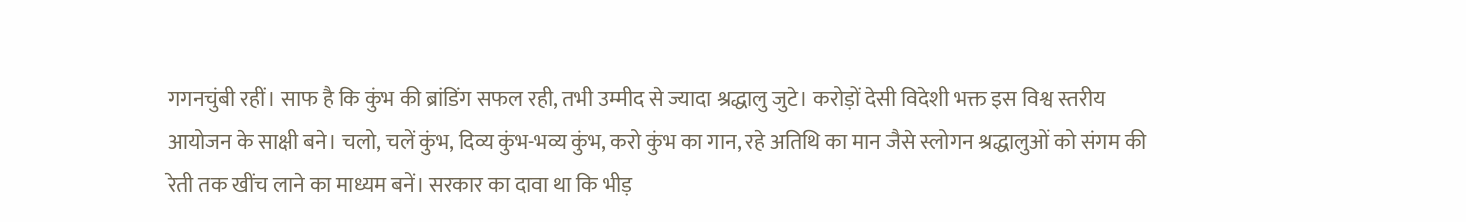गगनचुंबी रहीं। साफ है कि कुंभ की ब्रांडिंग सफल रही, तभी उम्मीद से ज्यादा श्रद्धालु जुटे। करोड़ों देसी विदेशी भक्त इस विश्व स्तरीय आयोजन के साक्षी बने। चलो, चलें कुंभ, दिव्य कुंभ-भव्य कुंभ, करो कुंभ का गान, रहे अतिथि का मान जैसे स्लोगन श्रद्धालुओं को संगम की रेती तक खींच लाने का माध्यम बनें। सरकार का दावा था कि भीड़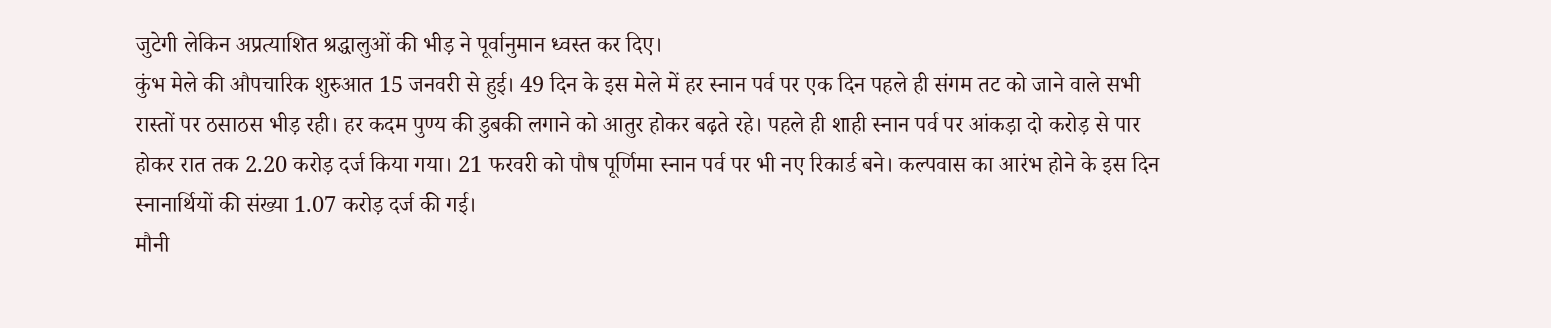जुटेगी लेकिन अप्रत्याशित श्रद्धालुओं की भीड़ ने पूर्वानुमान ध्वस्त कर दिए।
कुंभ मेले की औपचारिक शुरुआत 15 जनवरी से हुई। 49 दिन के इस मेले में हर स्नान पर्व पर एक दिन पहले ही संगम तट को जाने वाले सभी रास्तों पर ठसाठस भीड़ रही। हर कदम पुण्य की डुबकी लगाने को आतुर होकर बढ़ते रहे। पहले ही शाही स्नान पर्व पर आंकड़ा दो करोड़ से पार होकर रात तक 2.20 करोड़ दर्ज किया गया। 21 फरवरी को पौष पूर्णिमा स्नान पर्व पर भी नए रिकार्ड बने। कल्पवास का आरंभ होने के इस दिन स्नानार्थियों की संख्या 1.07 करोड़ दर्ज की गई।
मौनी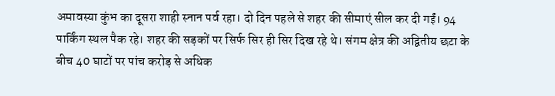अमावस्या कुंभ का दूसरा शाही स्नान पर्व रहा। दो दिन पहले से शहर की सीमाएं सील कर दी गईं। 94 पार्किंग स्थल पैक रहे। शहर की सड़कों पर सिर्फ सिर ही सिर दिख रहे थे। संगम क्षेत्र की अद्वितीय छटा के बीच 40 घाटों पर पांच करोड़ से अधिक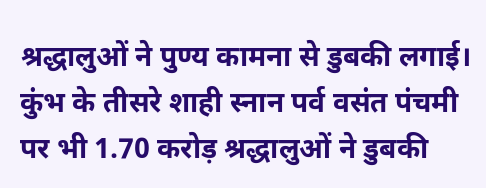श्रद्धालुओं ने पुण्य कामना से डुबकी लगाई।
कुंभ के तीसरे शाही स्नान पर्व वसंत पंचमी पर भी 1.70 करोड़ श्रद्धालुओं ने डुबकी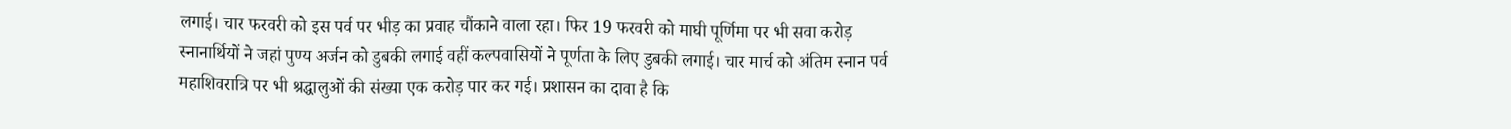लगाई। चार फरवरी को इस पर्व पर भीड़ का प्रवाह चौंकाने वाला रहा। फिर 19 फरवरी को माघी पूर्णिमा पर भी सवा करोड़ स्नानार्थियों ने जहां पुण्य अर्जन को डुबकी लगाई वहीं कल्पवासियों ने पूर्णता के लिए डुबकी लगाई। चार मार्च को अंतिम स्नान पर्व महाशिवरात्रि पर भी श्रद्धालुओं की संख्या एक करोड़ पार कर गई। प्रशासन का दावा है कि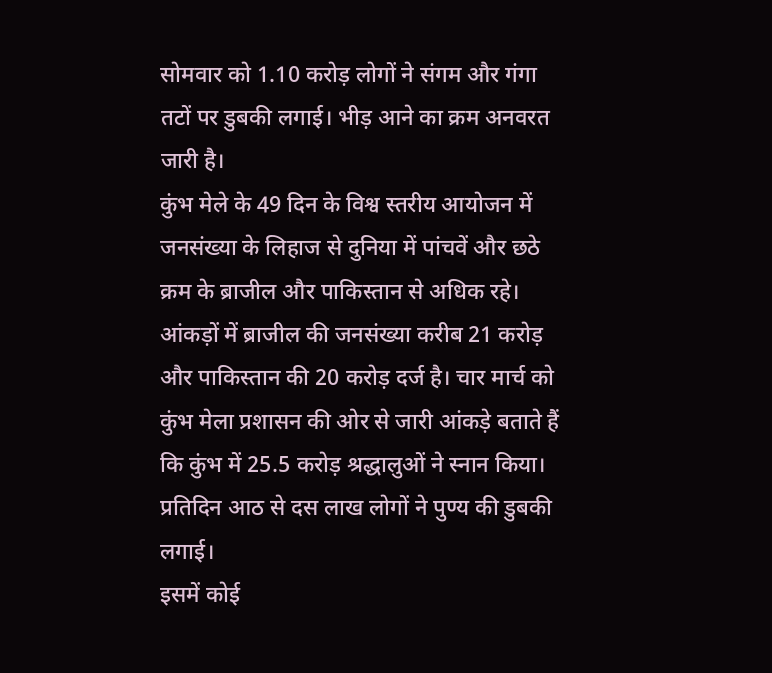सोमवार को 1.10 करोड़ लोगों ने संगम और गंगा तटों पर डुबकी लगाई। भीड़ आने का क्रम अनवरत जारी है।
कुंभ मेले के 49 दिन के विश्व स्तरीय आयोजन में जनसंख्या के लिहाज से दुनिया में पांचवें और छठे क्रम के ब्राजील और पाकिस्तान से अधिक रहे। आंकड़ों में ब्राजील की जनसंख्या करीब 21 करोड़ और पाकिस्तान की 20 करोड़ दर्ज है। चार मार्च को कुंभ मेला प्रशासन की ओर से जारी आंकड़े बताते हैं कि कुंभ में 25.5 करोड़ श्रद्धालुओं ने स्नान किया। प्रतिदिन आठ से दस लाख लोगों ने पुण्य की डुबकी लगाई।
इसमें कोई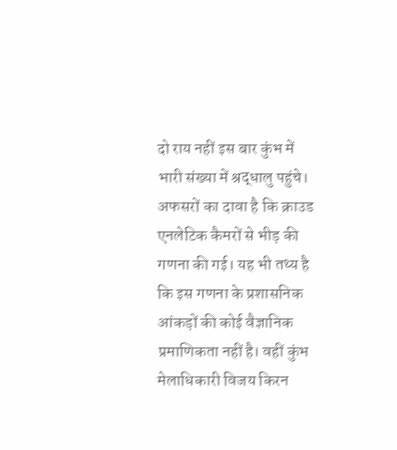दो राय नहीं इस बार कुंभ में भारी संख्या में श्रद्धालु पहुंचे। अफसरों का दावा है कि क्राउड एनलेटिक कैमरों से भीड़ की गणना की गई। यह भी तथ्य है कि इस गणना के प्रशासनिक आंकड़ों की कोई वैज्ञानिक प्रमाणिकता नहीं है। वहीं कुंभ मेलाधिकारी विजय किरन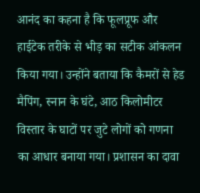आनंद का कहना है कि फूलप्रूफ और हाईटेक तरीके से भीड़ का सटीक आंकलन किया गया। उन्होंने बताया कि कैमरों से हेड मैपिंग, स्नान के घंटे, आठ किलोमीटर विस्तार के घाटों पर जुटे लोगों को गणना का आधार बनाया गया। प्रशासन का दावा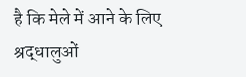है कि मेले में आने के लिए श्रद्धालुओं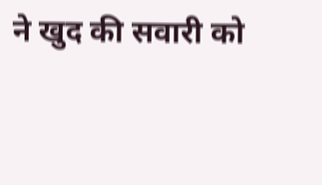ने खुद की सवारी को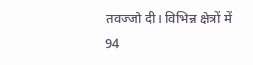तवज्जो दी। विभिन्न क्षेत्रों में 94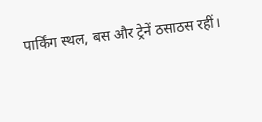पार्किंग स्थल, बस और ट्रेनें ठसाठस रहीं।